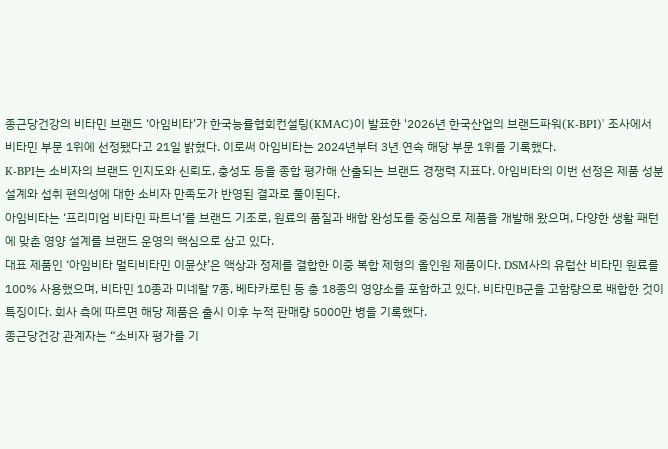종근당건강의 비타민 브랜드 ‘아임비타’가 한국능률협회컨설팅(KMAC)이 발표한 '2026년 한국산업의 브랜드파워(K-BPI)' 조사에서 비타민 부문 1위에 선정됐다고 21일 밝혔다. 이로써 아임비타는 2024년부터 3년 연속 해당 부문 1위를 기록했다.
K-BPI는 소비자의 브랜드 인지도와 신뢰도, 충성도 등을 종합 평가해 산출되는 브랜드 경쟁력 지표다. 아임비타의 이번 선정은 제품 성분 설계와 섭취 편의성에 대한 소비자 만족도가 반영된 결과로 풀이된다.
아임비타는 ‘프리미엄 비타민 파트너’를 브랜드 기조로, 원료의 품질과 배합 완성도를 중심으로 제품을 개발해 왔으며, 다양한 생활 패턴에 맞춘 영양 설계를 브랜드 운영의 핵심으로 삼고 있다.
대표 제품인 ‘아임비타 멀티비타민 이뮨샷’은 액상과 정제를 결합한 이중 복합 제형의 올인원 제품이다. DSM사의 유럽산 비타민 원료를 100% 사용했으며, 비타민 10종과 미네랄 7종, 베타카로틴 등 총 18종의 영양소를 포함하고 있다. 비타민B군을 고함량으로 배합한 것이 특징이다. 회사 측에 따르면 해당 제품은 출시 이후 누적 판매량 5000만 병을 기록했다.
종근당건강 관계자는 “소비자 평가를 기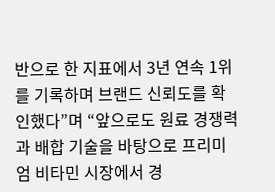반으로 한 지표에서 3년 연속 1위를 기록하며 브랜드 신뢰도를 확인했다”며 “앞으로도 원료 경쟁력과 배합 기술을 바탕으로 프리미엄 비타민 시장에서 경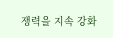쟁력을 지속 강화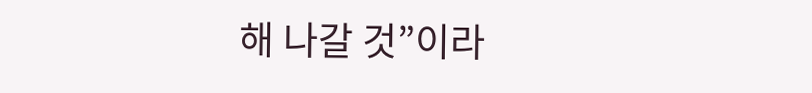해 나갈 것”이라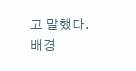고 말했다.
배경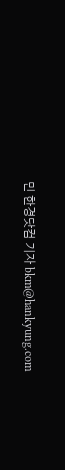민 한경닷컴 기자 bkm@hankyung.com